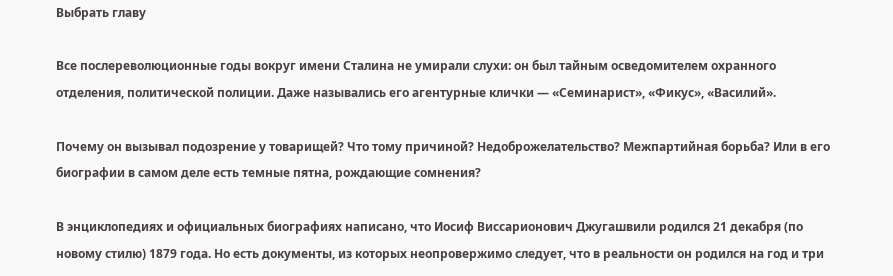Выбрать главу

Все послереволюционные годы вокруг имени Сталина не умирали слухи: он был тайным осведомителем охранного отделения, политической полиции. Даже назывались его агентурные клички — «Семинарист», «Фикус», «Василий».

Почему он вызывал подозрение у товарищей? Что тому причиной? Недоброжелательство? Межпартийная борьба? Или в его биографии в самом деле есть темные пятна, рождающие сомнения?

В энциклопедиях и официальных биографиях написано, что Иосиф Виссарионович Джугашвили родился 21 декабря (по новому стилю) 1879 года. Но есть документы, из которых неопровержимо следует, что в реальности он родился на год и три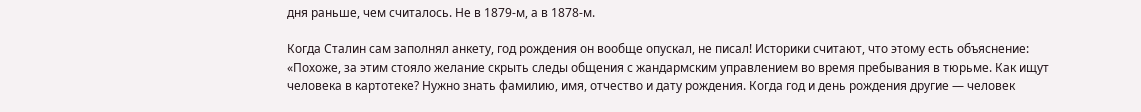дня раньше, чем считалось. Не в 1879-м, а в 1878-м.

Когда Сталин сам заполнял анкету, год рождения он вообще опускал, не писал! Историки считают, что этому есть объяснение: «Похоже, за этим стояло желание скрыть следы общения с жандармским управлением во время пребывания в тюрьме. Как ищут человека в картотеке? Нужно знать фамилию, имя, отчество и дату рождения. Когда год и день рождения другие — человек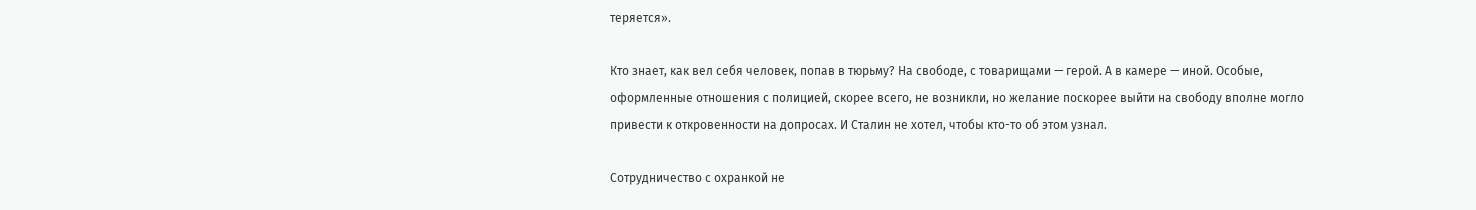теряется».

Кто знает, как вел себя человек, попав в тюрьму? На свободе, с товарищами — герой. А в камере — иной. Особые, оформленные отношения с полицией, скорее всего, не возникли, но желание поскорее выйти на свободу вполне могло привести к откровенности на допросах. И Сталин не хотел, чтобы кто-то об этом узнал.

Сотрудничество с охранкой не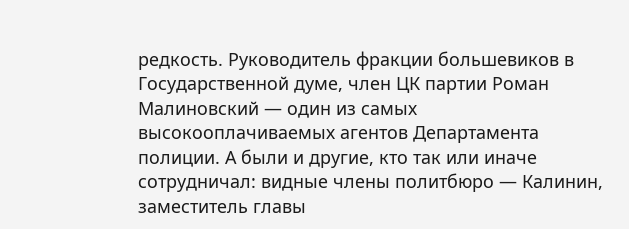редкость. Руководитель фракции большевиков в Государственной думе, член ЦК партии Роман Малиновский — один из самых высокооплачиваемых агентов Департамента полиции. А были и другие, кто так или иначе сотрудничал: видные члены политбюро — Калинин, заместитель главы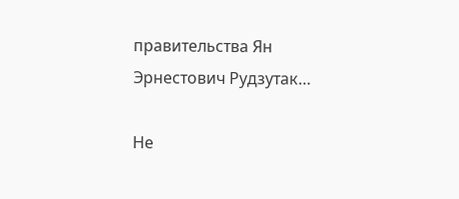правительства Ян Эрнестович Рудзутак…

Не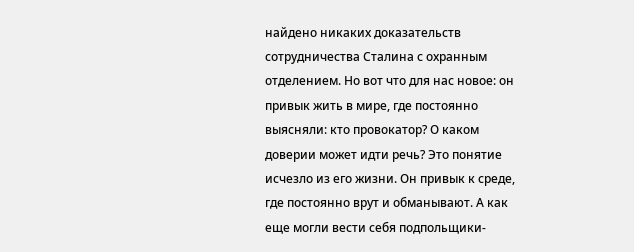найдено никаких доказательств сотрудничества Сталина с охранным отделением. Но вот что для нас новое: он привык жить в мире, где постоянно выясняли: кто провокатор? О каком доверии может идти речь? Это понятие исчезло из его жизни. Он привык к среде, где постоянно врут и обманывают. А как еще могли вести себя подпольщики-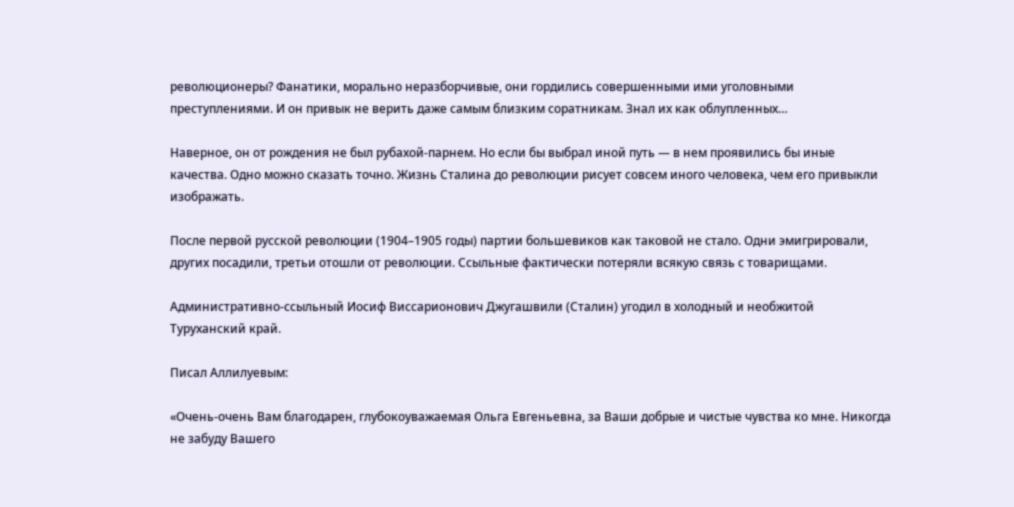революционеры? Фанатики, морально неразборчивые, они гордились совершенными ими уголовными преступлениями. И он привык не верить даже самым близким соратникам. Знал их как облупленных…

Наверное, он от рождения не был рубахой-парнем. Но если бы выбрал иной путь — в нем проявились бы иные качества. Одно можно сказать точно. Жизнь Сталина до революции рисует совсем иного человека, чем его привыкли изображать.

После первой русской революции (1904–1905 годы) партии большевиков как таковой не стало. Одни эмигрировали, других посадили, третьи отошли от революции. Ссыльные фактически потеряли всякую связь с товарищами.

Административно-ссыльный Иосиф Виссарионович Джугашвили (Сталин) угодил в холодный и необжитой Туруханский край.

Писал Аллилуевым:

«Очень-очень Вам благодарен, глубокоуважаемая Ольга Евгеньевна, за Ваши добрые и чистые чувства ко мне. Никогда не забуду Вашего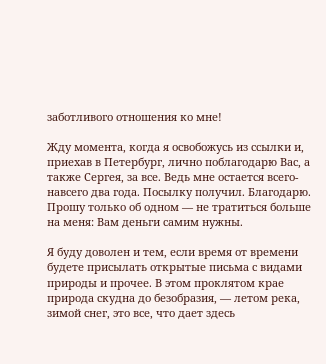заботливого отношения ко мне!

Жду момента, когда я освобожусь из ссылки и, приехав в Петербург, лично поблагодарю Вас, а также Сергея, за все. Ведь мне остается всего-навсего два года. Посылку получил. Благодарю. Прошу только об одном — не тратиться больше на меня: Вам деньги самим нужны.

Я буду доволен и тем, если время от времени будете присылать открытые письма с видами природы и прочее. В этом проклятом крае природа скудна до безобразия, — летом река, зимой снег, это все, что дает здесь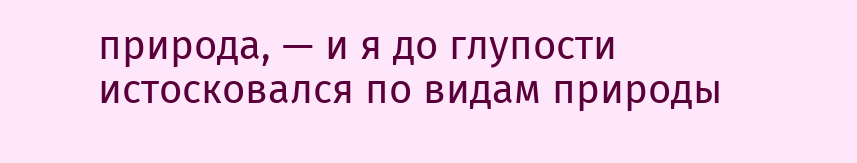природа, — и я до глупости истосковался по видам природы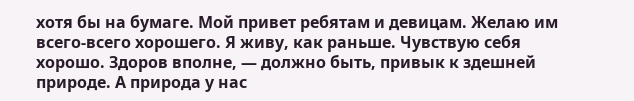хотя бы на бумаге. Мой привет ребятам и девицам. Желаю им всего-всего хорошего. Я живу, как раньше. Чувствую себя хорошо. Здоров вполне, — должно быть, привык к здешней природе. А природа у нас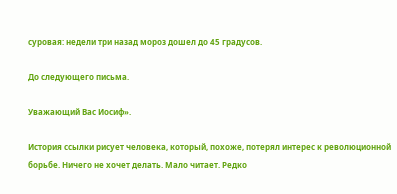суровая: недели три назад мороз дошел до 45 градусов.

До следующего письма.

Уважающий Вас Иосиф».

История ссылки рисует человека, который, похоже, потерял интерес к революционной борьбе. Ничего не хочет делать. Мало читает. Редко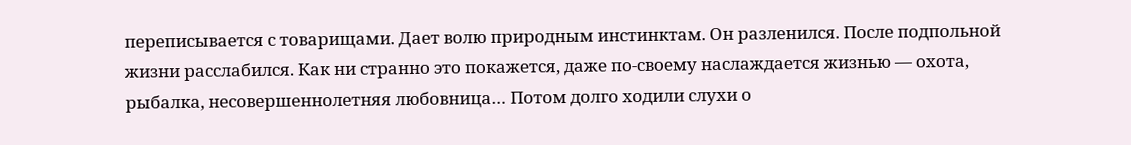переписывается с товарищами. Дает волю природным инстинктам. Он разленился. После подпольной жизни расслабился. Как ни странно это покажется, даже по-своему наслаждается жизнью — охота, рыбалка, несовершеннолетняя любовница… Потом долго ходили слухи о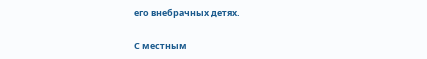его внебрачных детях.

С местным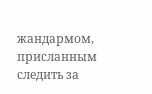жандармом, присланным следить за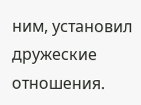ним, установил дружеские отношения.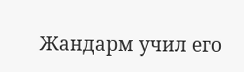Жандарм учил его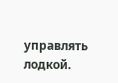управлять лодкой.